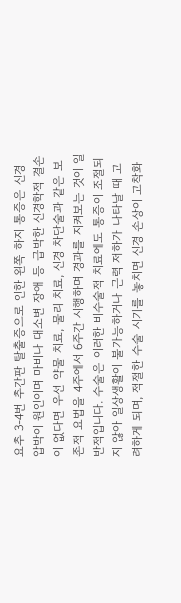요추 3-4번 추간판 탈출증으로 인한 왼쪽 하지 통증은 신경 압박이 원인이며 마비나 대소변 장애 등 급박한 신경학적 결손이 없다면 우선 약물 치료, 물리 치료, 신경 차단술과 같은 보존적 요법을 4주에서 6주간 시행하며 경과를 지켜보는 것이 일반적입니다. 수술은 이러한 비수술적 치료에도 통증이 조절되지 않아 일상생활이 불가능하거나 근력 저하가 나타날 때 고려하게 되며, 적절한 수술 시기를 놓치면 신경 손상이 고착화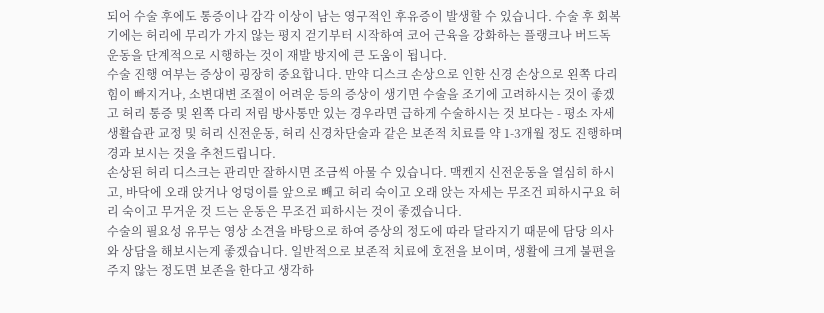되어 수술 후에도 통증이나 감각 이상이 남는 영구적인 후유증이 발생할 수 있습니다. 수술 후 회복기에는 허리에 무리가 가지 않는 평지 걷기부터 시작하여 코어 근육을 강화하는 플랭크나 버드독 운동을 단계적으로 시행하는 것이 재발 방지에 큰 도움이 됩니다.
수술 진행 여부는 증상이 굉장히 중요합니다. 만약 디스크 손상으로 인한 신경 손상으로 왼쪽 다리 힘이 빠지거나, 소변대변 조절이 어려운 등의 증상이 생기면 수술을 조기에 고려하시는 것이 좋겠고 허리 통증 및 왼쪽 다리 저림 방사통만 있는 경우라면 급하게 수술하시는 것 보다는 - 평소 자세 생활습관 교정 및 허리 신전운동, 허리 신경차단술과 같은 보존적 치료를 약 1-3개월 정도 진행하며 경과 보시는 것을 추천드립니다.
손상된 허리 디스크는 관리만 잘하시면 조금씩 아물 수 있습니다. 맥켄지 신전운동을 열심히 하시고, 바닥에 오래 앉거나 엉덩이를 앞으로 빼고 허리 숙이고 오래 앉는 자세는 무조건 피하시구요 허리 숙이고 무거운 것 드는 운동은 무조건 피하시는 것이 좋겠습니다.
수술의 필요성 유무는 영상 소견을 바탕으로 하여 증상의 정도에 따라 달라지기 때문에 담당 의사와 상담을 해보시는게 좋겠습니다. 일반적으로 보존적 치료에 호전을 보이며, 생활에 크게 불편을 주지 않는 정도면 보존을 한다고 생각하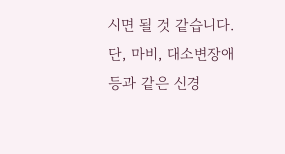시면 될 것 같습니다. 단, 마비, 대소변장애 등과 같은 신경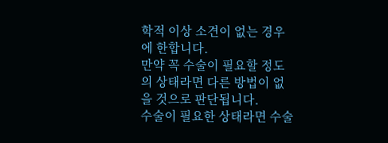학적 이상 소견이 없는 경우에 한합니다.
만약 꼭 수술이 필요할 정도의 상태라면 다른 방법이 없을 것으로 판단됩니다.
수술이 필요한 상태라면 수술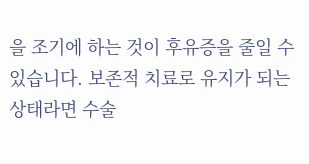을 조기에 하는 것이 후유증을 줄일 수 있습니다. 보존적 치료로 유지가 되는 상태라면 수술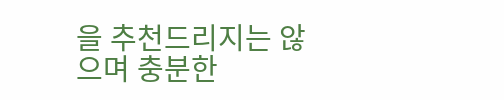을 추천드리지는 않으며 충분한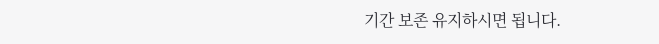기간 보존 유지하시면 됩니다.